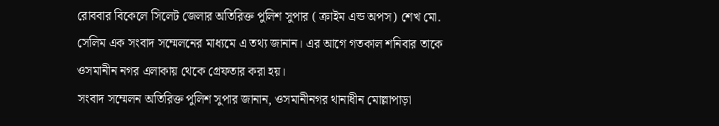রোববার বিকেলে সিলেট জেলার অতিরিক্ত পুলিশ সুপার ( ক্রাইম এন্ড অপস) শেখ মো. সেলিম এক সংবাদ সম্মেলনের মাধ্যমে এ তথ্য জানান। এর আগে গতকাল শনিবার তাকে ওসমানীন নগর এলাকায় থেকে গ্রেফতার করা হয়।
সংবাদ সম্মেলন অতিরিক্ত পুলিশ সুপার জানান, ওসমানীনগর থানাধীন মোল্লাপাড়া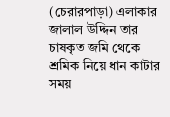(চেরারপাড়া) এলাকার জালাল উদ্দিন তার চাষকৃত জমি থেকে শ্রমিক নিয়ে ধান কাটার সময়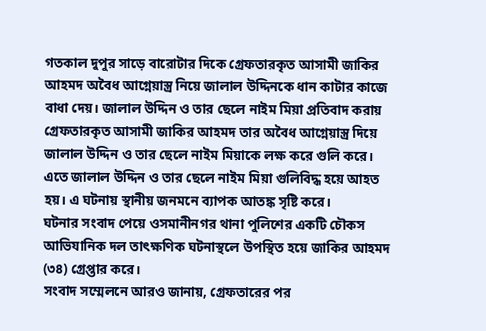গতকাল দুপুর সাড়ে বারোটার দিকে গ্রেফতারকৃত আসামী জাকির আহমদ অবৈধ আগ্নেয়াস্ত্র নিয়ে জালাল উদ্দিনকে ধান কাটার কাজে বাধা দেয়। জালাল উদ্দিন ও তার ছেলে নাইম মিয়া প্রতিবাদ করায় গ্রেফতারকৃত আসামী জাকির আহমদ তার অবৈধ আগ্নেয়াস্ত্র দিয়ে জালাল উদ্দিন ও তার ছেলে নাইম মিয়াকে লক্ষ করে গুলি করে। এতে জালাল উদ্দিন ও তার ছেলে নাইম মিয়া গুলিবিদ্ধ হয়ে আহত হয়। এ ঘটনায় স্থানীয় জনমনে ব্যাপক আতঙ্ক সৃষ্টি করে।
ঘটনার সংবাদ পেয়ে ওসমানীনগর থানা পুলিশের একটি চৌকস আভিযানিক দল তাৎক্ষণিক ঘটনাস্থলে উপস্থিত হয়ে জাকির আহমদ (৩৪) গ্রেপ্তার করে।
সংবাদ সম্মেলনে আরও জানায়, গ্রেফতারের পর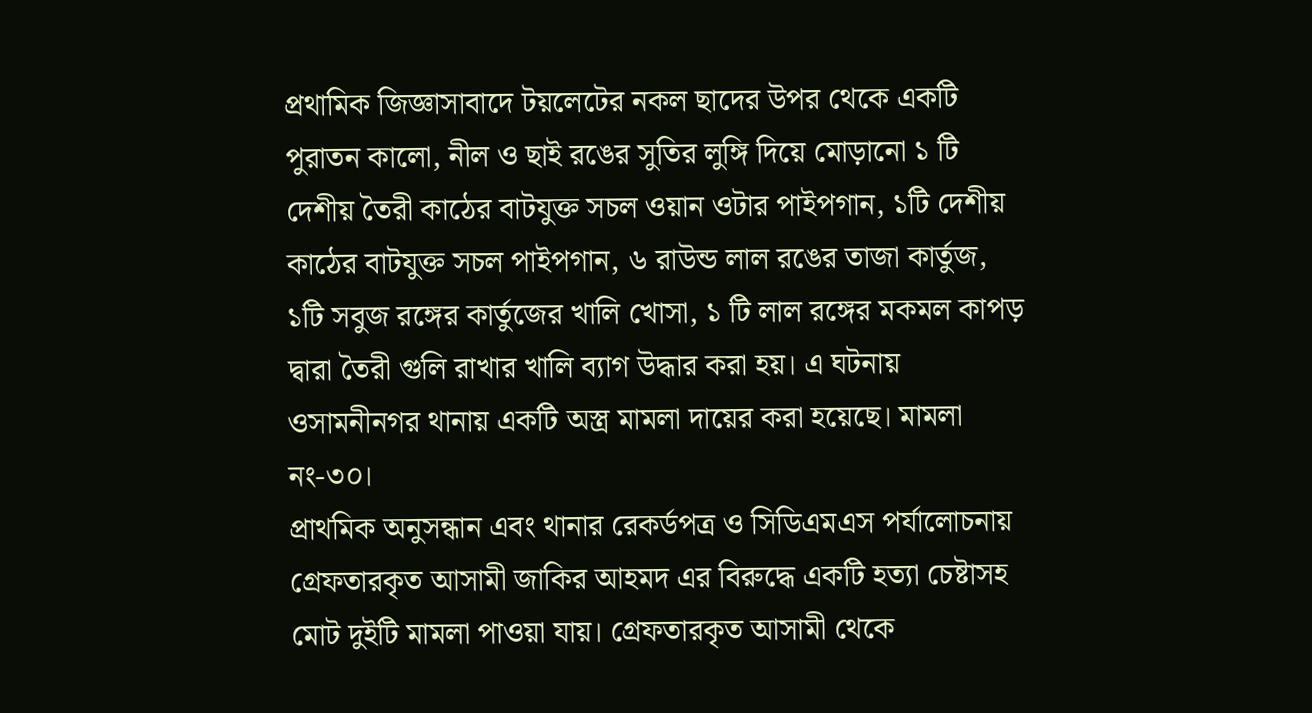প্রথামিক জিজ্ঞাসাবাদে টয়লেটের নকল ছাদের উপর থেকে একটি পুরাতন কালো, নীল ও ছাই রঙের সুতির লুঙ্গি দিয়ে মোড়ানো ১ টি দেশীয় তৈরী কাঠের বাটযুক্ত সচল ওয়ান ওটার পাইপগান, ১টি দেশীয় কাঠের বাটযুক্ত সচল পাইপগান, ৬ রাউন্ড লাল রঙের তাজা কার্তুজ, ১টি সবুজ রঙ্গের কার্তুজের খালি খোসা, ১ টি লাল রঙ্গের মকমল কাপড় দ্বারা তৈরী গুলি রাখার খালি ব্যাগ উদ্ধার করা হয়। এ ঘটনায় ওসামনীনগর থানায় একটি অস্ত্র মামলা দায়ের করা হয়েছে। মামলা নং-৩০।
প্রাথমিক অনুসন্ধান এবং থানার রেকর্ডপত্র ও সিডিএমএস পর্যালোচনায় গ্রেফতারকৃত আসামী জাকির আহমদ এর বিরুদ্ধে একটি হত্যা চেষ্টাসহ মোট দুইটি মামলা পাওয়া যায়। গ্রেফতারকৃত আসামী থেকে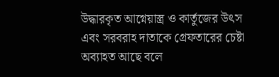উদ্ধারকৃত আগ্নেয়াস্ত্র ও কার্তুজের উৎস এবং সরবরাহ দাতাকে গ্রেফতারের চেষ্টা অব্যাহত আছে বলে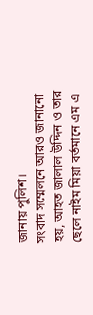জানায় পুলিশ।
সংবাদ সম্মেলনে আরও জানানো হয়, আহত জালাল উদ্দিন ও তার ছেলে নাইম মিয়া বর্তমানে এম এ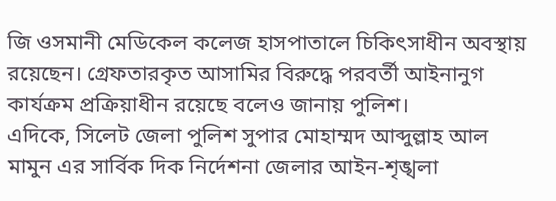জি ওসমানী মেডিকেল কলেজ হাসপাতালে চিকিৎসাধীন অবস্থায় রয়েছেন। গ্রেফতারকৃত আসামির বিরুদ্ধে পরবর্তী আইনানুগ কার্যক্রম প্রক্রিয়াধীন রয়েছে বলেও জানায় পুলিশ।
এদিকে, সিলেট জেলা পুলিশ সুপার মোহাম্মদ আব্দুল্লাহ আল মামুন এর সার্বিক দিক নির্দেশনা জেলার আইন-শৃঙ্খলা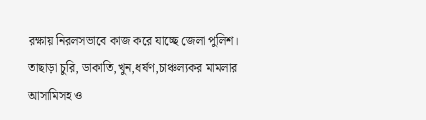রক্ষায় নিরলসভাবে কাজ করে যাচ্ছে জেলা পুলিশ। তাছাড়া চুরি, ডাকাতি,খুন,ধর্ষণ,চাঞ্চল্যকর মামলার আসামিসহ ও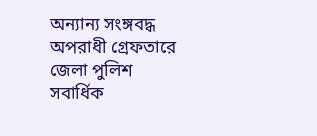অন্যান্য সংঙ্গবদ্ধ অপরাধী গ্রেফতারে জেলা পুলিশ সবার্ধিক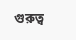গুরুত্ব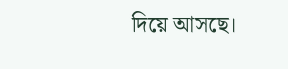দিয়ে আসছে।